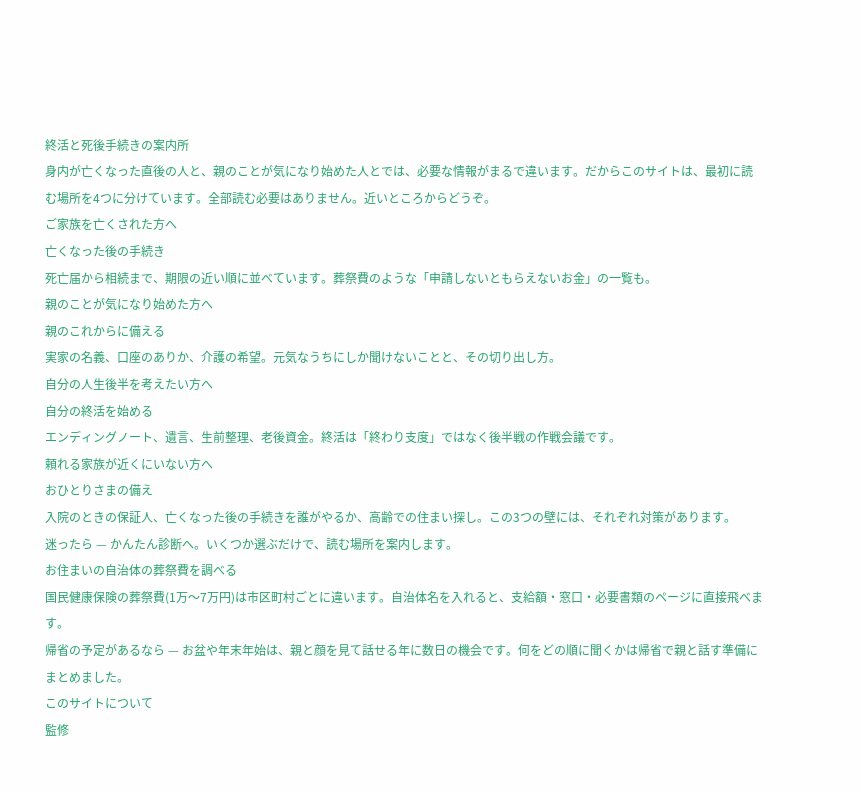終活と死後手続きの案内所
身内が亡くなった直後の人と、親のことが気になり始めた人とでは、必要な情報がまるで違います。だからこのサイトは、最初に読む場所を4つに分けています。全部読む必要はありません。近いところからどうぞ。
ご家族を亡くされた方へ
亡くなった後の手続き
死亡届から相続まで、期限の近い順に並べています。葬祭費のような「申請しないともらえないお金」の一覧も。
親のことが気になり始めた方へ
親のこれからに備える
実家の名義、口座のありか、介護の希望。元気なうちにしか聞けないことと、その切り出し方。
自分の人生後半を考えたい方へ
自分の終活を始める
エンディングノート、遺言、生前整理、老後資金。終活は「終わり支度」ではなく後半戦の作戦会議です。
頼れる家族が近くにいない方へ
おひとりさまの備え
入院のときの保証人、亡くなった後の手続きを誰がやるか、高齢での住まい探し。この3つの壁には、それぞれ対策があります。
迷ったら — かんたん診断へ。いくつか選ぶだけで、読む場所を案内します。
お住まいの自治体の葬祭費を調べる
国民健康保険の葬祭費(1万〜7万円)は市区町村ごとに違います。自治体名を入れると、支給額・窓口・必要書類のページに直接飛べます。
帰省の予定があるなら — お盆や年末年始は、親と顔を見て話せる年に数日の機会です。何をどの順に聞くかは帰省で親と話す準備にまとめました。
このサイトについて
監修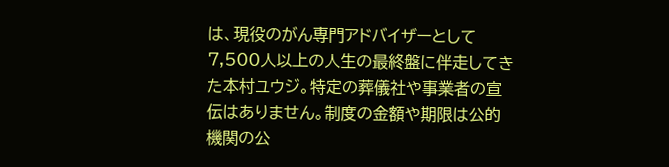は、現役のがん専門アドバイザーとして7,500人以上の人生の最終盤に伴走してきた本村ユウジ。特定の葬儀社や事業者の宣伝はありません。制度の金額や期限は公的機関の公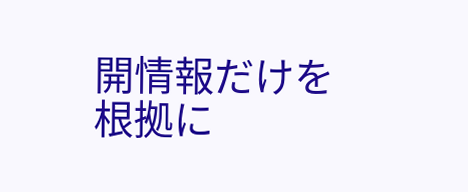開情報だけを根拠に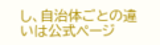し、自治体ごとの違いは公式ページ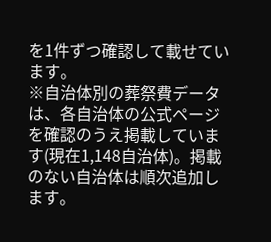を1件ずつ確認して載せています。
※自治体別の葬祭費データは、各自治体の公式ページを確認のうえ掲載しています(現在1,148自治体)。掲載のない自治体は順次追加します。